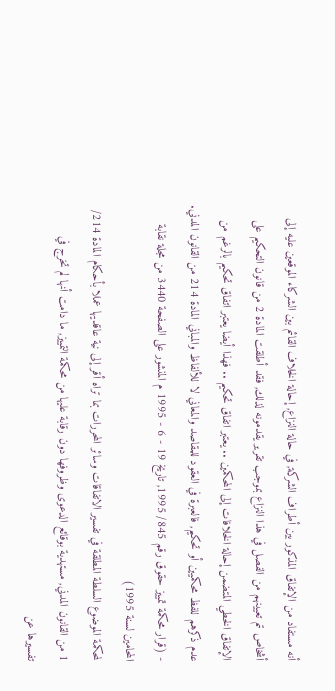أنه مستفاد من الإتفاق المذكور بين أطراف الشركة, في حالة النزاع, إحالة الخلاف القائم بين الشركاء الموقعين عليه إلى أشخاص تم تعيينهم من الفصل في هذا النزاع بموجب تقرير يقدمونه لذلك, فقد أطلقت المادة 2 من قانون التحكيم على الإتفاق الخطي المتضمن إحالة الخلافات إلى المحكمين .. يعتبر اتفاق تحكيم .. فهذا أيضا يعتبر اتفاق تحكيم بالرغم من عدم ذكرهم للفظ محكميين أو تحكيم, فالعبرة في العقود للمقاصد والمعاني لا للألفاظ والمباني المادة 214 من القانون المدني.
- (قرار محكمة تمييز حقوق رقم 845/ 1995, تاريخ 19 - 6 - 1995 م المنشور على الصفحة 3440 من مجلة نقابة المحامين لسنة 1995)
لمحكمة الموضوع السلطة المطلقة في تفسير الاتفاقات وسائر المحررات بما تراه أقر إلى نية عاقديها عملا بأحكام المادة 214/ 1 من القانون المدني, مستهدية بوقائع الدعوى وظروفها دون رقابة عليها من محكمة التمييز, ما دامت أنها لم تخرج في تفسيرها عن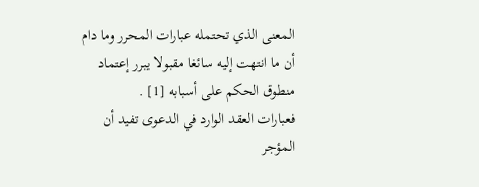المعنى الذي تحتمله عبارات المحرر وما دام أن ما انتهت إليه سائغا مقبولا يبرر إعتماد منطوق الحكم على أسبابه [1] .
فعبارات العقد الوارد في الدعوى تفيد أن المؤجر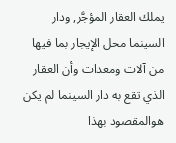يملك العقار المؤجَّر, ودار السينما محل الإيجار بما فيها من آلات ومعدات وأن العقار الذي تقع به دار السينما لم يكن هوالمقصود بهذا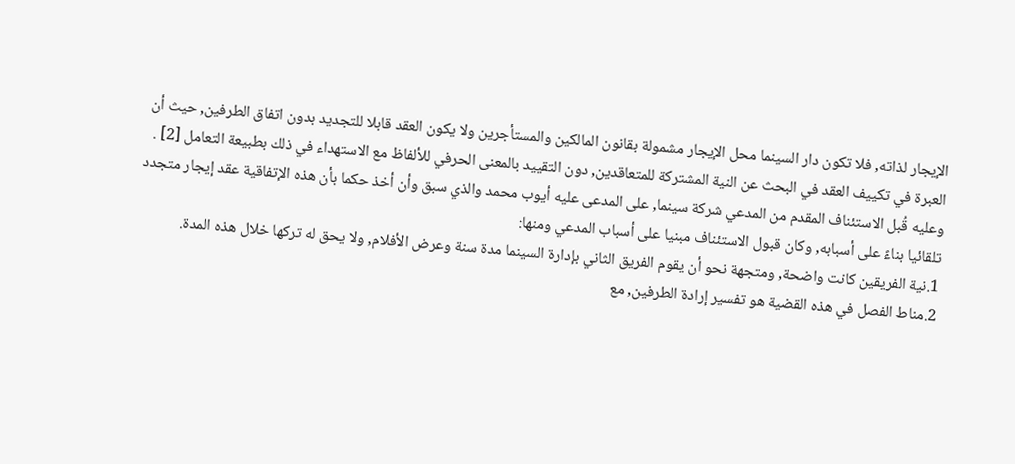الإيجار لذاته, فلا تكون دار السينما محل الإيجار مشمولة بقانون المالكين والمستأجرين ولا يكون العقد قابلا للتجديد بدون اتفاق الطرفين, حيث أن العبرة في تكييف العقد في البحث عن النية المشتركة للمتعاقدين, دون التقييد بالمعنى الحرفي للألفاظ مع الاستهداء في ذلك بطبيعة التعامل [2] .
وعليه قُبل الاستئناف المقدم من المدعي شركة سينما, على المدعى عليه أيوب محمد والذي سبق وأن أخذ حكما بأن هذه الإتفاقية عقد إيجار متجدد تلقائيا بناءً على أسبابه, وكان قبول الاستئناف مبنيا على أسباب المدعي ومنها:
1.نية الفريقين كانت واضحة, ومتجهة نحو أن يقوم الفريق الثاني بإدارة السينما مدة سنة وعرض الأفلام, ولا يحق له تركها خلال هذه المدة.
2.مناط الفصل في هذه القضية هو تفسير إرادة الطرفين, مع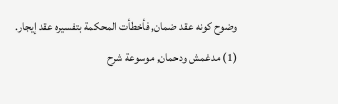وضوح كونه عقد ضمان, فأخطأت المحكمة بتفسيره عقد إيجار.
(1) مدغمش ودحمان, موسوعة شرح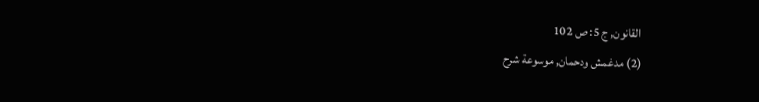القانون, ج 5: ص 102
(2) مدغمش ودحمان, موسوعة شرح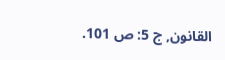القانون, ج 5: ص 101.